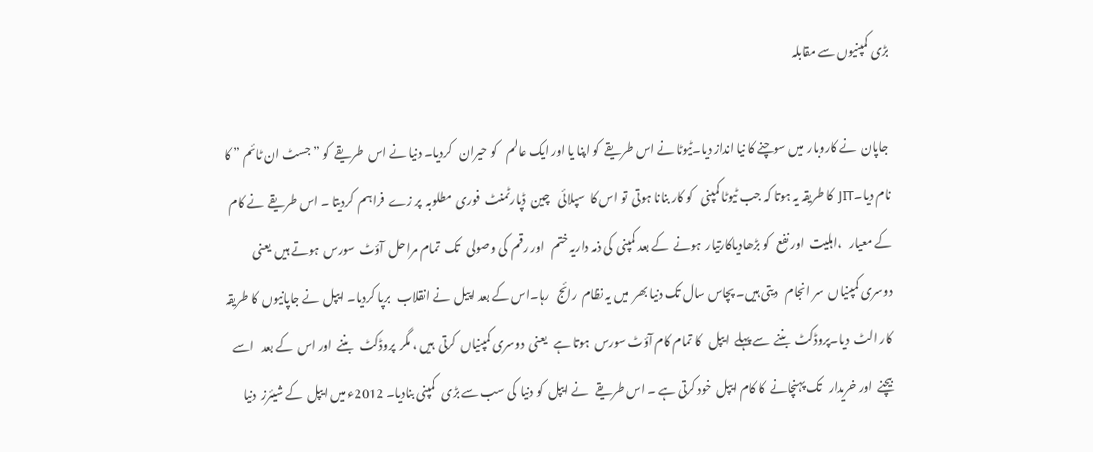بڑی کمپنیوں سے مقابلہ

 جاپان  نے کاروبار  میں سوچنے کا نیا انداز دیا۔ٹیوٹا نے اس طریقے  کو اپنا یا اور ایک عالم    کو حیران   کردیا۔ دنیا نے اس  طریقے  کو ” جسٹ ان ٹائم ” کا نام دیا۔JIT  کا طریقہ یہ ہوتا کہ جب ٹیوٹا کمپنی   کو کار بنانا ہوتی  تو اس کا  سپلائی   چین  ڈپارٹمنٹ  فوری  مطلوبہ  پر زے  فراہم  کردیتا ۔ اس طریقے  نے کام  کے معیار   ،اہلیت  اور نفع   کو بڑھادیاکارتیار  ہونے  کے بعد کمپنی  کی ذمہ داریہ ختم   اور رقم  کی وصولی   تک  تمام مراحل  آؤٹ  سورس  ہوتے ہیں  یعنی   دوسری کمپنیاں  سر انجام   دیتی ہیں۔ پچاس سال تک دنیا بھر  میں یہ نظام  رائج   رہا۔اس کے بعد اپیل  نے انقلاب   برپا کردیا۔ ایپل  نے جاپانیوں  کا طریقہ  کار الٹ  دیا۔پروڈکٹ  بننے  سے پہلے  ایپل   کا تمام کام آؤٹ سورس  ہوتا ہے   یعنی  دوسری کمپنیاں  کرتی  ہیں ، مگر  پروڈکٹ   بننے  اور اس  کے بعد   اسے بیچنے  اور خریدار   تک پہنچانے  کا کام ایپل  خود کرتی ہے ۔ اس طریقے   نے ایپل  کو دنیا  کی سب سے بڑی   کمپنی بنادیا۔ 2012ء میں ایپل  کے شیئرز  دنیا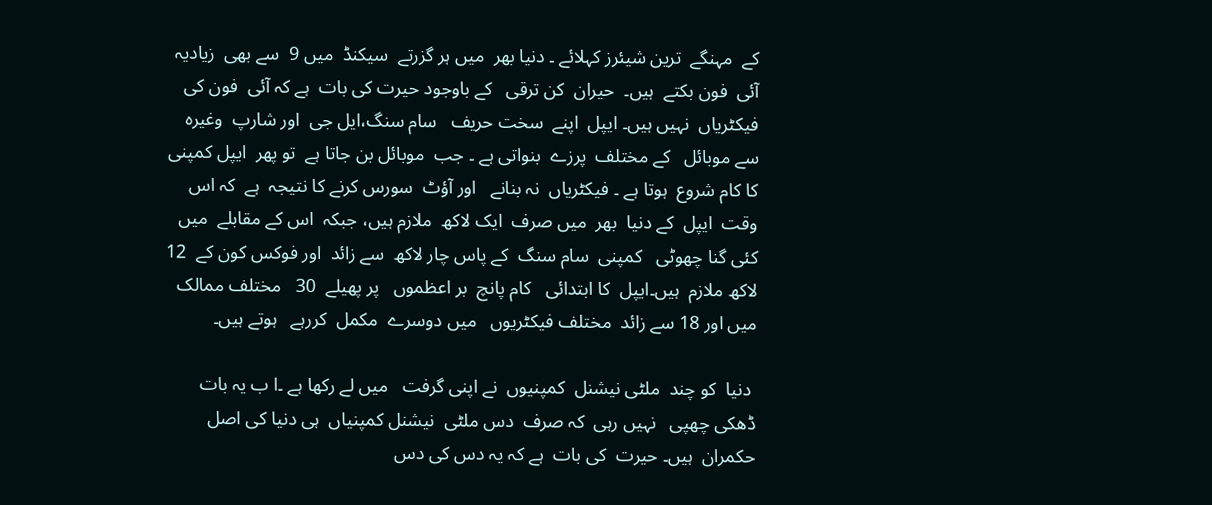کے  مہنگے  ترین شیئرز کہلائے ۔ دنیا بھر  میں ہر گزرتے  سیکنڈ  میں 9  سے بھی  زیادیہ آئی  فون بکتے  ہیں۔  حیران  کن ترقی   کے باوجود حیرت کی بات  ہے کہ آئی  فون کی فیکٹریاں  نہیں ہیں۔ ایپل  اپنے  سخت حریف   سام سنگ،ایل جی  اور شارپ  وغیرہ   سے موبائل   کے مختلف  پرزے  بنواتی ہے ۔ جب  موبائل بن جاتا ہے  تو پھر  ایپل کمپنی  کا کام شروع  ہوتا ہے ۔ فیکٹریاں  نہ بنانے   اور آؤٹ  سورس کرنے کا نتیجہ  ہے  کہ اس وقت  ایپل  کے دنیا  بھر  میں صرف  ایک لاکھ  ملازم ہیں، جبکہ  اس کے مقابلے  میں کئی گنا چھوٹی   کمپنی  سام سنگ  کے پاس چار لاکھ  سے زائد  اور فوکس کون کے  12 لاکھ ملازم  ہیں۔ایپل  کا ابتدائی   کام پانچ  بر اعظموں   پر پھیلے  30   مختلف ممالک  میں اور 18 سے زائد  مختلف فیکٹریوں   میں دوسرے  مکمل  کررہے   ہوتے ہیں۔

 دنیا  کو چند  ملٹی نیشنل  کمپنیوں  نے اپنی گرفت   میں لے رکھا ہے ۔ا ب یہ بات ڈھکی چھپی   نہیں رہی  کہ صرف  دس ملٹی  نیشنل کمپنیاں  ہی دنیا کی اصل   حکمران  ہیں۔ حیرت  کی بات  ہے کہ یہ دس کی دس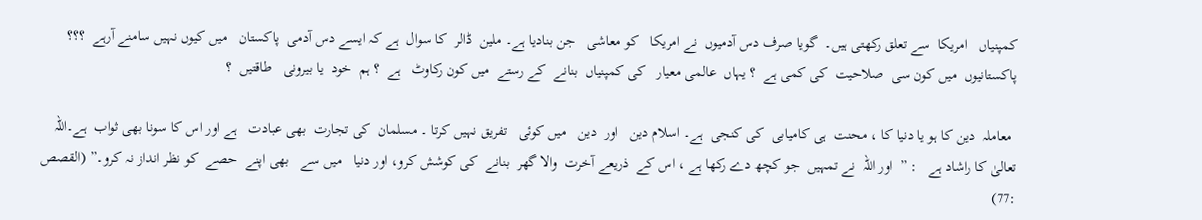کمپنیاں   امریکا  سے تعلق رکھتی ہیں۔  گویا صرف دس آدمیوں  نے امریکا   کو معاشی   جن بنادیا ہے۔ ملین  ڈالر  کا سوال  ہے کہ ایسے دس آدمی  پاکستان   میں کیوں نہیں سامنے آرہے  ؟؟؟ پاکستانیوں  میں کون سی  صلاحیت  کی کمی ہے  ؟ یہاں  عالمی معیار   کی کمپنیاں  بنانے  کے رستے  میں کون رکاوٹ   ہے  ؟ ہم  خود  یا بیرونی   طاقتیں  ؟

 معاملہ  دین کا ہو یا دنیا کا ، محنت  ہی کامیابی  کی کنجی  ہے۔ اسلام دین   اور  دین   میں کوئی   تفریق نہیں کرتا ۔ مسلمان  کی تجارت  بھی عبادت   ہے اور اس کا سونا بھی ثواب  ہے۔اللہ تعالیٰ کا راشاد ہے   : ”  اور اللہ  نے تمہیں  جو کچھ دے رکھا ہے ، اس کے  ذریعے آخرت  والا گھر  بنانے  کی کوشش کرو، اور دنیا   میں سے   بھی اپنے  حصے  کو نظر انداز نہ کرو۔” (القصص  :77)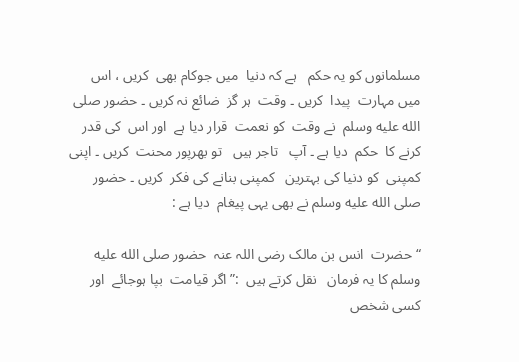مسلمانوں کو یہ حکم   ہے کہ دنیا  میں جوکام بھی  کریں ، اس میں مہارت  پیدا  کریں ۔ وقت  ہر گز  ضائع نہ کریں ۔ حضور صلى الله عليه وسلم  نے وقت  کو نعمت  قرار دیا ہے  اور اس  کی قدر   کرنے کا  حکم  دیا ہے ۔ آپ   تاجر ہیں   تو بھرپور محنت  کریں ۔ اپنی کمپنی  کو دنیا کی بہترین   کمپنی بنانے کی فکر  کریں ۔ حضور صلى الله عليه وسلم نے بھی یہی پیغام  دیا ہے :

“حضرت  انس بن مالک رضی اللہ عنہ  حضور صلى الله عليه وسلم کا یہ فرمان   نقل کرتے ہیں  :” اگر قیامت  بپا ہوجائے  اور کسی شخص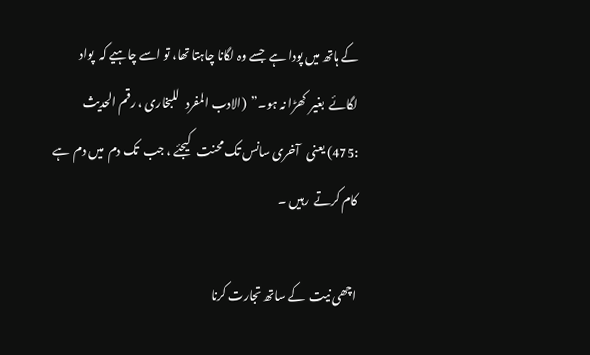کے ہاتھ میں پودا ہے  جسے وہ لگانا چاہتا تھا، تو اسے چاہیے کہ  پواد  لگائے  بغیر  کھڑا نہ ہو۔”  (الادب المفرد   للبخاری ، رقم الحدیث  :475) یعنی   آخری سانس تک محنت   کیجئے ، جب  تک دم  میں دم  ہے کام کرتے  رہیں ۔

اچھی نیت  کے ساتھ تجارت کرنا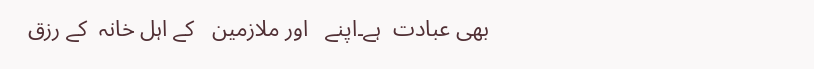بھی عبادت  ہے۔اپنے   اور ملازمین   کے اہل خانہ  کے رزق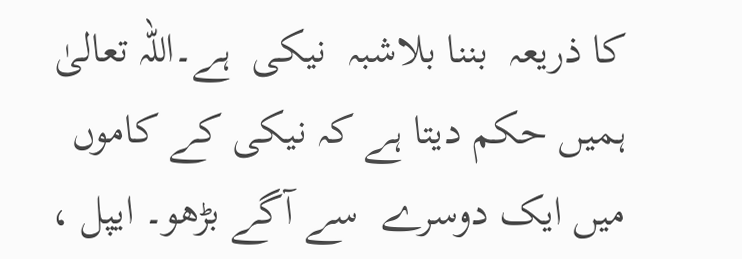کا ذریعہ  بننا بلاشبہ  نیکی  ہے۔اللہ تعالیٰ ہمیں حکم دیتا ہے کہ نیکی کے کاموں  میں ایک دوسرے  سے آگے بڑھو۔ ایپل ،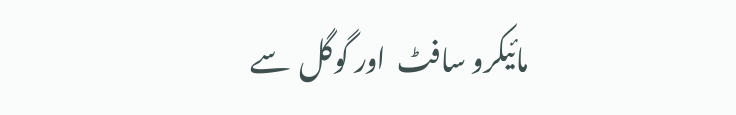مائیکرو سافٹ  اور گوگل  سے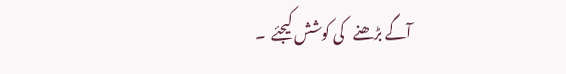آگے بڑھنے   کی کوشش کیجئے  ۔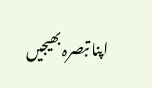اپنا تبصرہ بھیجیں